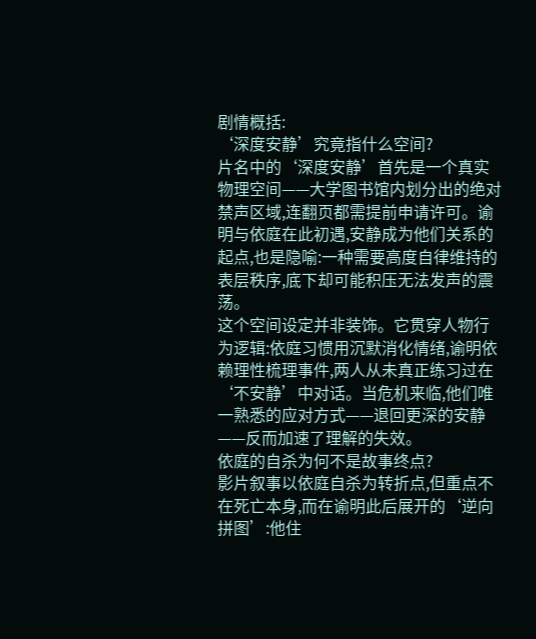剧情概括:
‘深度安静’究竟指什么空间?
片名中的‘深度安静’首先是一个真实物理空间——大学图书馆内划分出的绝对禁声区域,连翻页都需提前申请许可。谕明与依庭在此初遇,安静成为他们关系的起点,也是隐喻:一种需要高度自律维持的表层秩序,底下却可能积压无法发声的震荡。
这个空间设定并非装饰。它贯穿人物行为逻辑:依庭习惯用沉默消化情绪,谕明依赖理性梳理事件,两人从未真正练习过在‘不安静’中对话。当危机来临,他们唯一熟悉的应对方式——退回更深的安静——反而加速了理解的失效。
依庭的自杀为何不是故事终点?
影片叙事以依庭自杀为转折点,但重点不在死亡本身,而在谕明此后展开的‘逆向拼图’:他住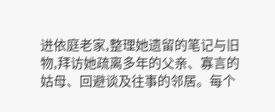进依庭老家,整理她遗留的笔记与旧物,拜访她疏离多年的父亲、寡言的姑母、回避谈及往事的邻居。每个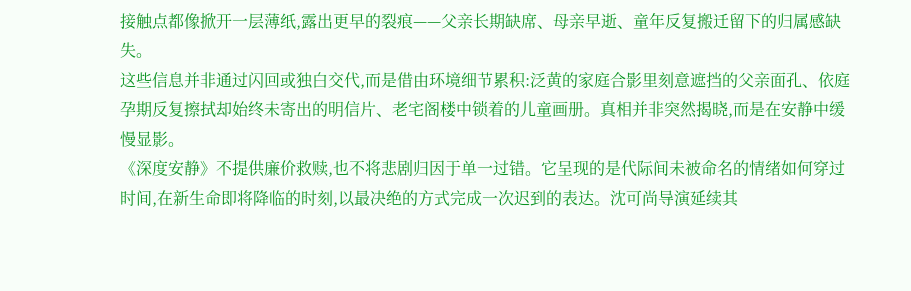接触点都像掀开一层薄纸,露出更早的裂痕——父亲长期缺席、母亲早逝、童年反复搬迁留下的归属感缺失。
这些信息并非通过闪回或独白交代,而是借由环境细节累积:泛黄的家庭合影里刻意遮挡的父亲面孔、依庭孕期反复擦拭却始终未寄出的明信片、老宅阁楼中锁着的儿童画册。真相并非突然揭晓,而是在安静中缓慢显影。
《深度安静》不提供廉价救赎,也不将悲剧归因于单一过错。它呈现的是代际间未被命名的情绪如何穿过时间,在新生命即将降临的时刻,以最决绝的方式完成一次迟到的表达。沈可尚导演延续其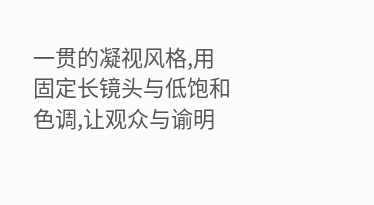一贯的凝视风格,用固定长镜头与低饱和色调,让观众与谕明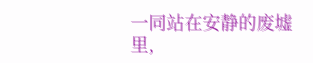一同站在安静的废墟里,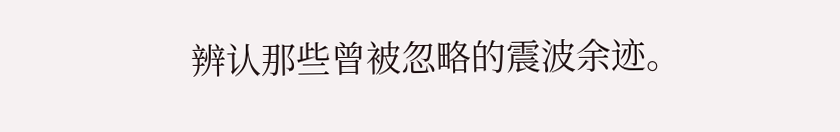辨认那些曾被忽略的震波余迹。